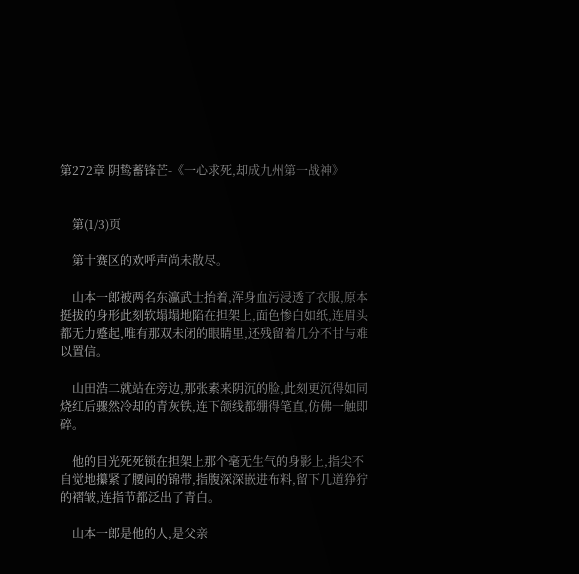第272章 阴鸷蓄锋芒-《一心求死,却成九州第一战神》


    第(1/3)页

    第十赛区的欢呼声尚未散尽。

    山本一郎被两名东瀛武士抬着,浑身血污浸透了衣服,原本挺拔的身形此刻软塌塌地陷在担架上,面色惨白如纸,连眉头都无力蹙起,唯有那双未闭的眼睛里,还残留着几分不甘与难以置信。

    山田浩二就站在旁边,那张素来阴沉的脸,此刻更沉得如同烧红后骤然冷却的青灰铁,连下颌线都绷得笔直,仿佛一触即碎。

    他的目光死死锁在担架上那个毫无生气的身影上,指尖不自觉地攥紧了腰间的锦带,指腹深深嵌进布料,留下几道狰狞的褶皱,连指节都泛出了青白。

    山本一郎是他的人,是父亲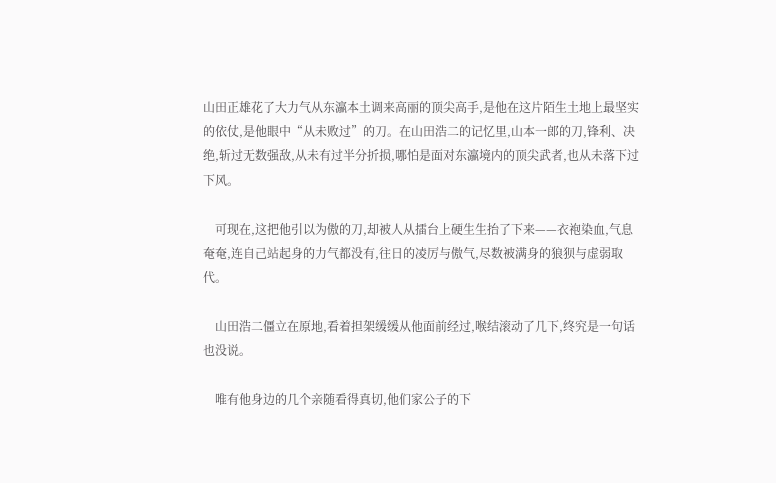山田正雄花了大力气从东瀛本土调来高丽的顶尖高手,是他在这片陌生土地上最坚实的依仗,是他眼中“从未败过”的刀。在山田浩二的记忆里,山本一郎的刀,锋利、决绝,斩过无数强敌,从未有过半分折损,哪怕是面对东瀛境内的顶尖武者,也从未落下过下风。

    可现在,这把他引以为傲的刀,却被人从擂台上硬生生抬了下来——衣袍染血,气息奄奄,连自己站起身的力气都没有,往日的凌厉与傲气,尽数被满身的狼狈与虚弱取代。

    山田浩二僵立在原地,看着担架缓缓从他面前经过,喉结滚动了几下,终究是一句话也没说。

    唯有他身边的几个亲随看得真切,他们家公子的下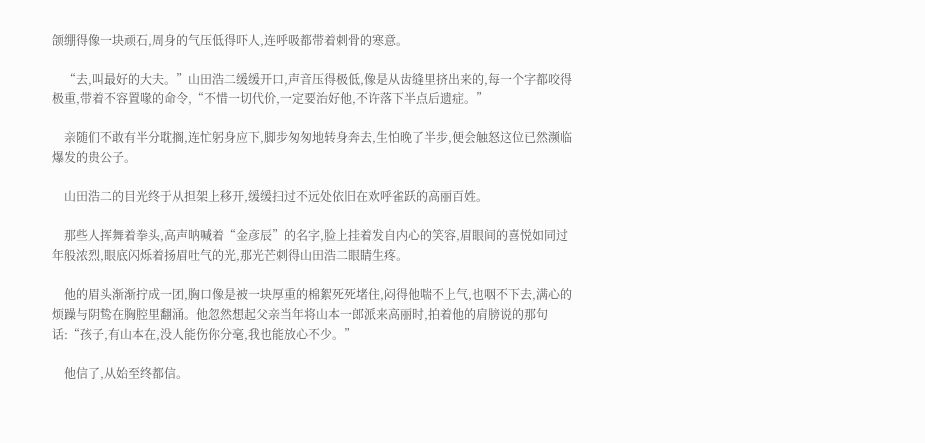颌绷得像一块顽石,周身的气压低得吓人,连呼吸都带着刺骨的寒意。

    “去,叫最好的大夫。”山田浩二缓缓开口,声音压得极低,像是从齿缝里挤出来的,每一个字都咬得极重,带着不容置喙的命令,“不惜一切代价,一定要治好他,不许落下半点后遗症。”

    亲随们不敢有半分耽搁,连忙躬身应下,脚步匆匆地转身奔去,生怕晚了半步,便会触怒这位已然濒临爆发的贵公子。

    山田浩二的目光终于从担架上移开,缓缓扫过不远处依旧在欢呼雀跃的高丽百姓。

    那些人挥舞着拳头,高声呐喊着“金彦辰”的名字,脸上挂着发自内心的笑容,眉眼间的喜悦如同过年般浓烈,眼底闪烁着扬眉吐气的光,那光芒刺得山田浩二眼睛生疼。

    他的眉头渐渐拧成一团,胸口像是被一块厚重的棉絮死死堵住,闷得他喘不上气,也咽不下去,满心的烦躁与阴鸷在胸腔里翻涌。他忽然想起父亲当年将山本一郎派来高丽时,拍着他的肩膀说的那句话:“孩子,有山本在,没人能伤你分毫,我也能放心不少。”

    他信了,从始至终都信。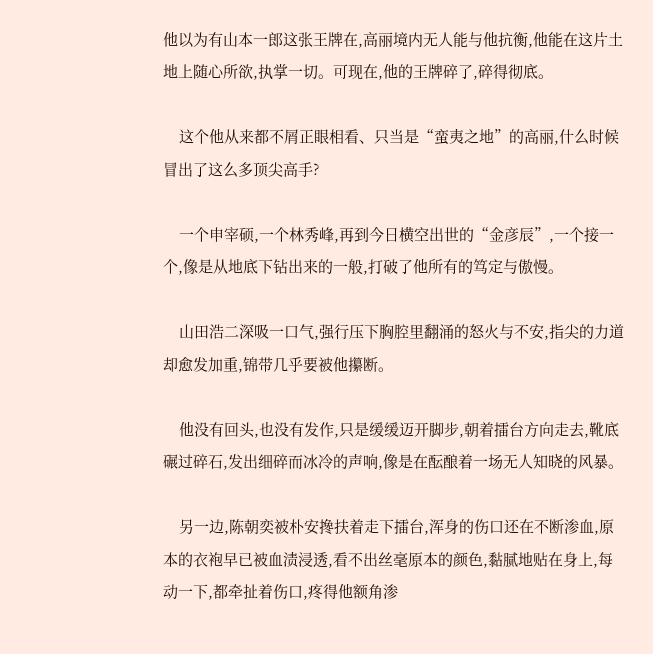他以为有山本一郎这张王牌在,高丽境内无人能与他抗衡,他能在这片土地上随心所欲,执掌一切。可现在,他的王牌碎了,碎得彻底。

    这个他从来都不屑正眼相看、只当是“蛮夷之地”的高丽,什么时候冒出了这么多顶尖高手?

    一个申宰硕,一个林秀峰,再到今日横空出世的“金彦辰”,一个接一个,像是从地底下钻出来的一般,打破了他所有的笃定与傲慢。

    山田浩二深吸一口气,强行压下胸腔里翻涌的怒火与不安,指尖的力道却愈发加重,锦带几乎要被他攥断。

    他没有回头,也没有发作,只是缓缓迈开脚步,朝着擂台方向走去,靴底碾过碎石,发出细碎而冰冷的声响,像是在酝酿着一场无人知晓的风暴。

    另一边,陈朝奕被朴安搀扶着走下擂台,浑身的伤口还在不断渗血,原本的衣袍早已被血渍浸透,看不出丝毫原本的颜色,黏腻地贴在身上,每动一下,都牵扯着伤口,疼得他额角渗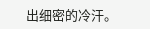出细密的冷汗。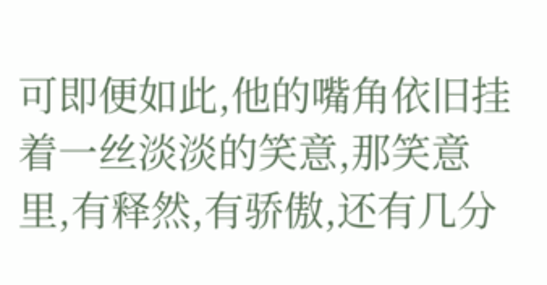可即便如此,他的嘴角依旧挂着一丝淡淡的笑意,那笑意里,有释然,有骄傲,还有几分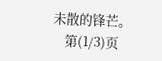未散的锋芒。
    第(1/3)页